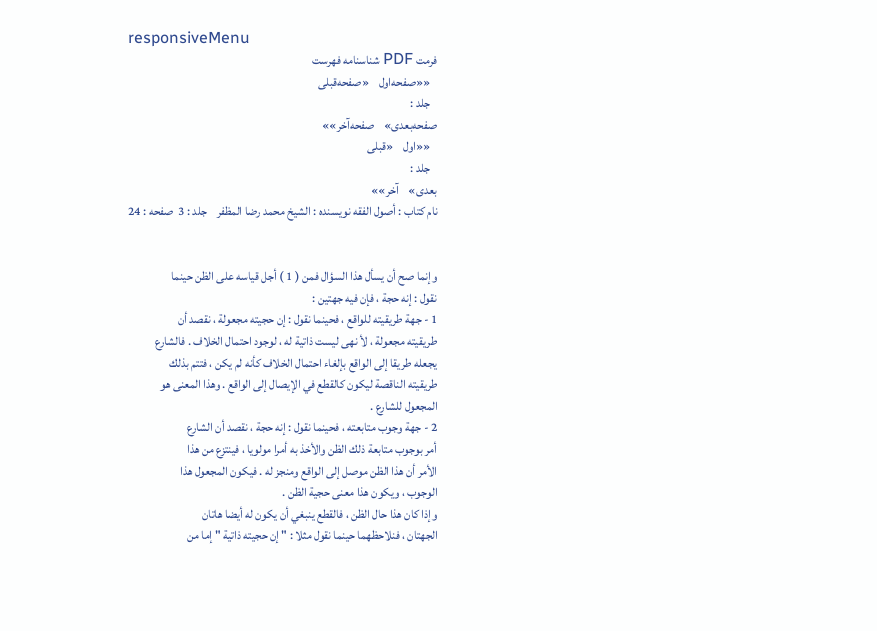responsiveMenu
فرمت PDF شناسنامه فهرست
   ««صفحه‌اول    «صفحه‌قبلی
   جلد :
صفحه‌بعدی»    صفحه‌آخر»»
   ««اول    «قبلی
   جلد :
بعدی»    آخر»»
نام کتاب : أصول الفقه نویسنده : الشيخ محمد رضا المظفر    جلد : 3  صفحه : 24


وإنما صح أن يسأل هذا السؤال فمن ( 1 ) أجل قياسه على الظن حينما
نقول : إنه حجة ، فإن فيه جهتين :
1 - جهة طريقيته للواقع ، فحينما نقول : إن حجيته مجعولة ، نقصد أن
طريقيته مجعولة ، لأ نهى ليست ذاتية له ، لوجود احتمال الخلاف . فالشارع
يجعله طريقا إلى الواقع بإلغاء احتمال الخلاف كأنه لم يكن ، فتتم بذلك
طريقيته الناقصة ليكون كالقطع في الإيصال إلى الواقع . وهذا المعنى هو
المجعول للشارع .
2 - جهة وجوب متابعته ، فحينما نقول : إنه حجة ، نقصد أن الشارع
أمر بوجوب متابعة ذلك الظن والأخذ به أمرا مولويا ، فينتزع من هذا
الأمر أن هذا الظن موصل إلى الواقع ومنجز له . فيكون المجعول هذا
الوجوب ، ويكون هذا معنى حجية الظن .
وإذا كان هذا حال الظن ، فالقطع ينبغي أن يكون له أيضا هاتان
الجهتان ، فنلاحظهما حينما نقول مثلا : " إن حجيته ذاتية " إما من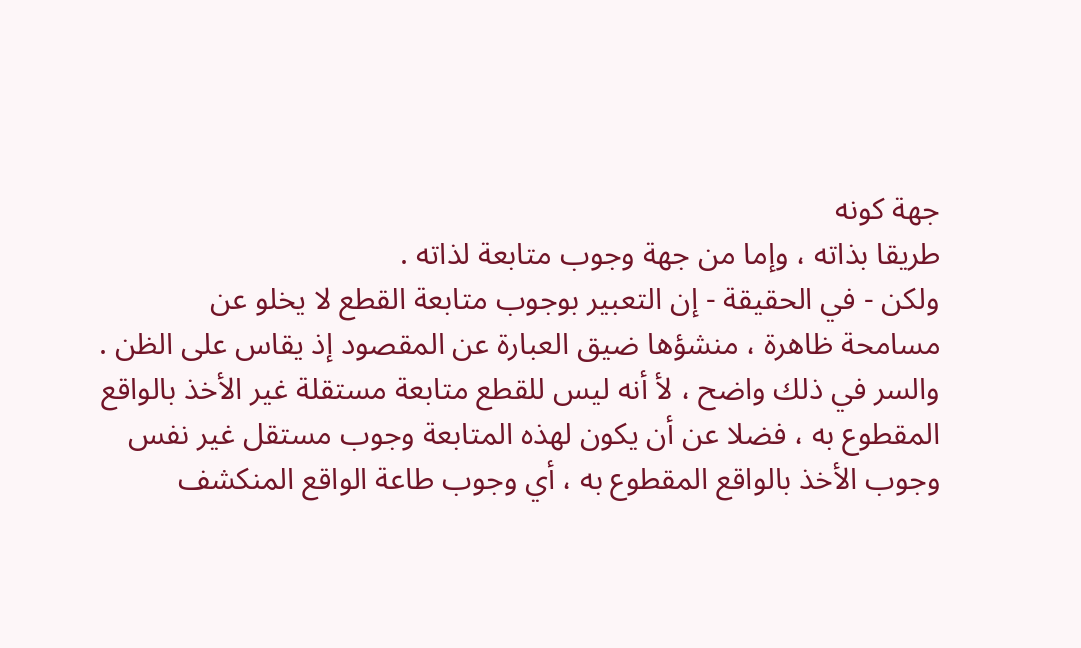جهة كونه
طريقا بذاته ، وإما من جهة وجوب متابعة لذاته .
ولكن - في الحقيقة - إن التعبير بوجوب متابعة القطع لا يخلو عن
مسامحة ظاهرة ، منشؤها ضيق العبارة عن المقصود إذ يقاس على الظن .
والسر في ذلك واضح ، لأ أنه ليس للقطع متابعة مستقلة غير الأخذ بالواقع
المقطوع به ، فضلا عن أن يكون لهذه المتابعة وجوب مستقل غير نفس
وجوب الأخذ بالواقع المقطوع به ، أي وجوب طاعة الواقع المنكشف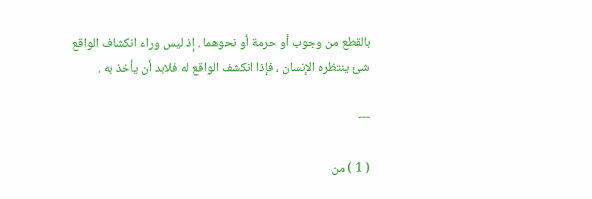بالقطع من وجوب أو حرمة أو نحوهما . إذ ليس وراء انكشاف الواقع
شئ ينتظره الإنسان ، فإذا انكشف الواقع له فلابد أن يأخذ به .

---

( 1 ) من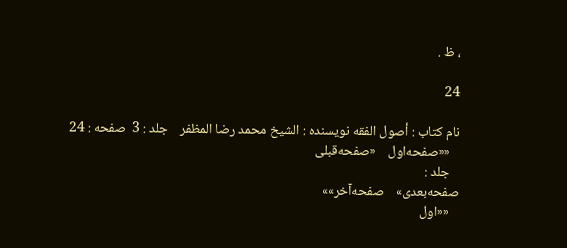، ظ .

24

نام کتاب : أصول الفقه نویسنده : الشيخ محمد رضا المظفر    جلد : 3  صفحه : 24
   ««صفحه‌اول    «صفحه‌قبلی
   جلد :
صفحه‌بعدی»    صفحه‌آخر»»
   ««اول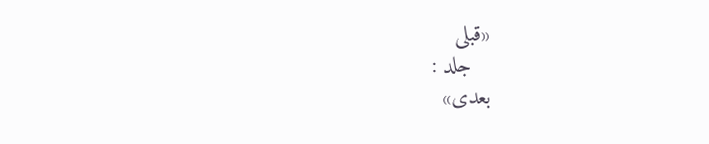«قبلی
   جلد :
بعدی»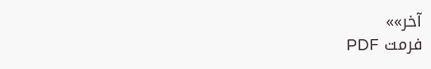آخر»»
فرمت PDF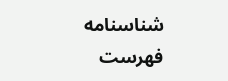شناسنامه فهرست